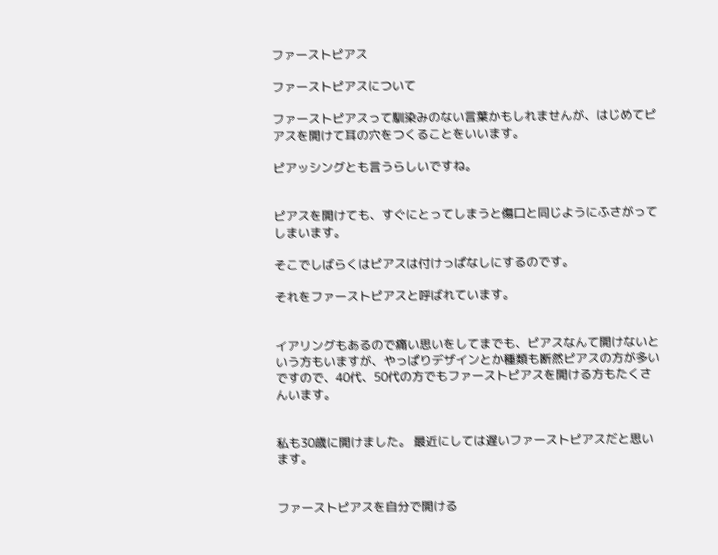ファーストピアス

ファーストピアスについて

ファーストピアスって馴染みのない言葉かもしれませんが、はじめてピアスを開けて耳の穴をつくることをいいます。

ピアッシングとも言うらしいですね。


ピアスを開けても、すぐにとってしまうと傷口と同じようにふさがってしまいます。

そこでしばらくはピアスは付けっぱなしにするのです。

それをファーストピアスと呼ばれています。


イアリングもあるので痛い思いをしてまでも、ピアスなんて開けないという方もいますが、やっぱりデザインとか種類も断然ピアスの方が多いですので、40代、50代の方でもファーストピアスを開ける方もたくさんいます。


私も30歳に開けました。 最近にしては遅いファーストピアスだと思います。


ファーストピアスを自分で開ける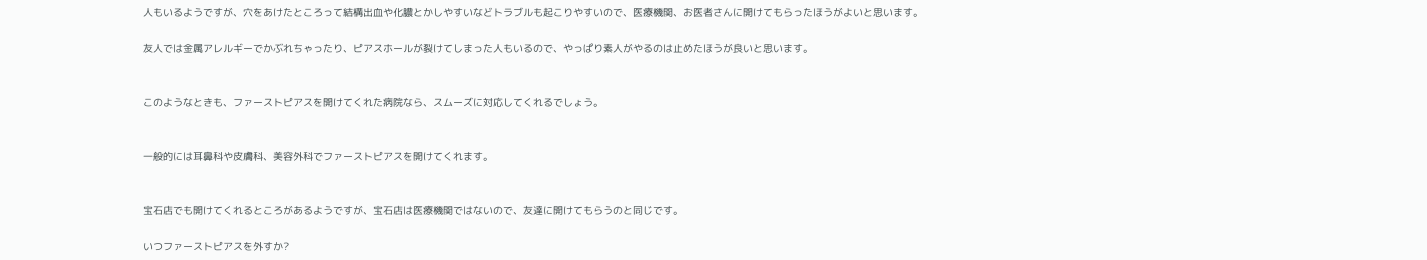人もいるようですが、穴をあけたところって結構出血や化膿とかしやすいなどトラブルも起こりやすいので、医療機関、お医者さんに開けてもらったほうがよいと思います。

友人では金属アレルギーでかぶれちゃったり、ピアスホールが裂けてしまった人もいるので、やっぱり素人がやるのは止めたほうが良いと思います。


このようなときも、ファーストピアスを開けてくれた病院なら、スムーズに対応してくれるでしょう。


一般的には耳鼻科や皮膚科、美容外科でファーストピアスを開けてくれます。


宝石店でも開けてくれるところがあるようですが、宝石店は医療機関ではないので、友達に開けてもらうのと同じです。

いつファーストピアスを外すか?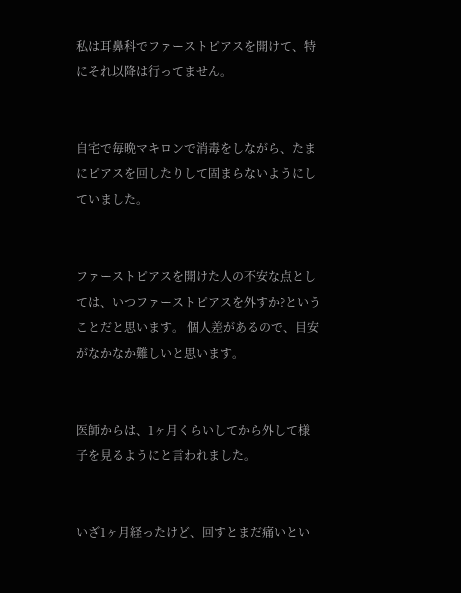私は耳鼻科でファーストピアスを開けて、特にそれ以降は行ってません。


自宅で毎晩マキロンで消毒をしながら、たまにピアスを回したりして固まらないようにしていました。


ファーストピアスを開けた人の不安な点としては、いつファーストピアスを外すか?ということだと思います。 個人差があるので、目安がなかなか難しいと思います。


医師からは、1ヶ月くらいしてから外して様子を見るようにと言われました。


いざ1ヶ月経ったけど、回すとまだ痛いとい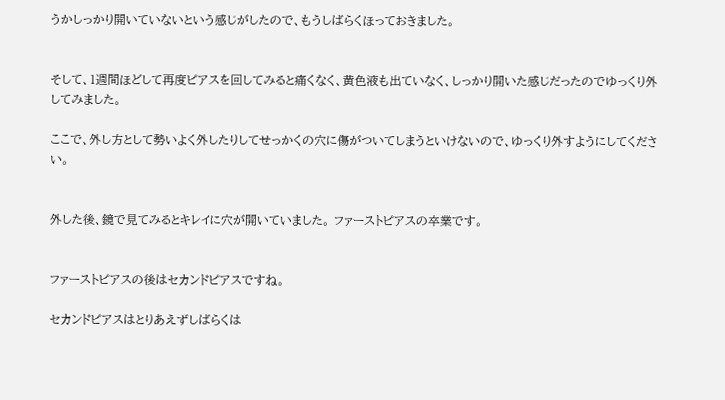うかしっかり開いていないという感じがしたので、もうしばらくほっておきました。


そして、1週間ほどして再度ピアスを回してみると痛くなく、黄色液も出ていなく、しっかり開いた感じだったのでゆっくり外してみました。

ここで、外し方として勢いよく外したりしてせっかくの穴に傷がついてしまうといけないので、ゆっくり外すようにしてください。


外した後、鏡で見てみるとキレイに穴が開いていました。 ファーストピアスの卒業です。


ファーストピアスの後はセカンドピアスですね。

セカンドピアスはとりあえずしばらくは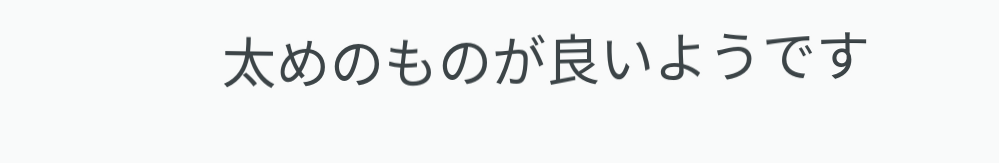太めのものが良いようです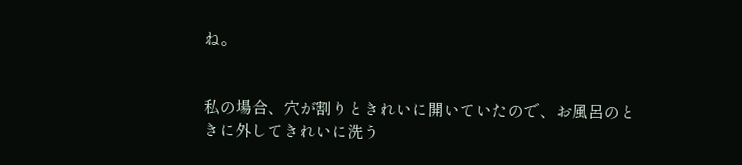ね。


私の場合、穴が割りときれいに開いていたので、お風呂のときに外してきれいに洗う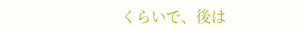くらいで、後は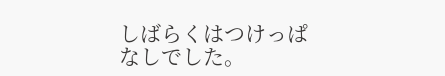しばらくはつけっぱなしでした。